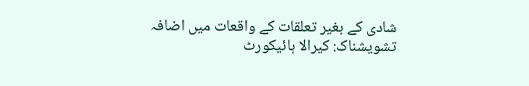شادی کے بغیر تعلقات کے واقعات میں اضافہ تشویشناک: کیرالا ہائیکورٹ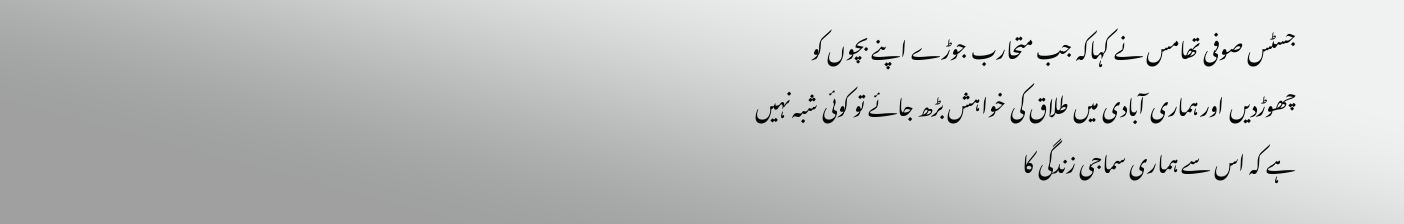جسٹس صوفی تھامس نے کہاکہ جب متحارب جوڑے اپنے بچوں کو چھوڑدیں اور ہماری آبادی میں طلاق کی خواہش بڑھ جائے تو کوئی شبہ نہیں ہے کہ اس سے ہماری سماجی زندگی کا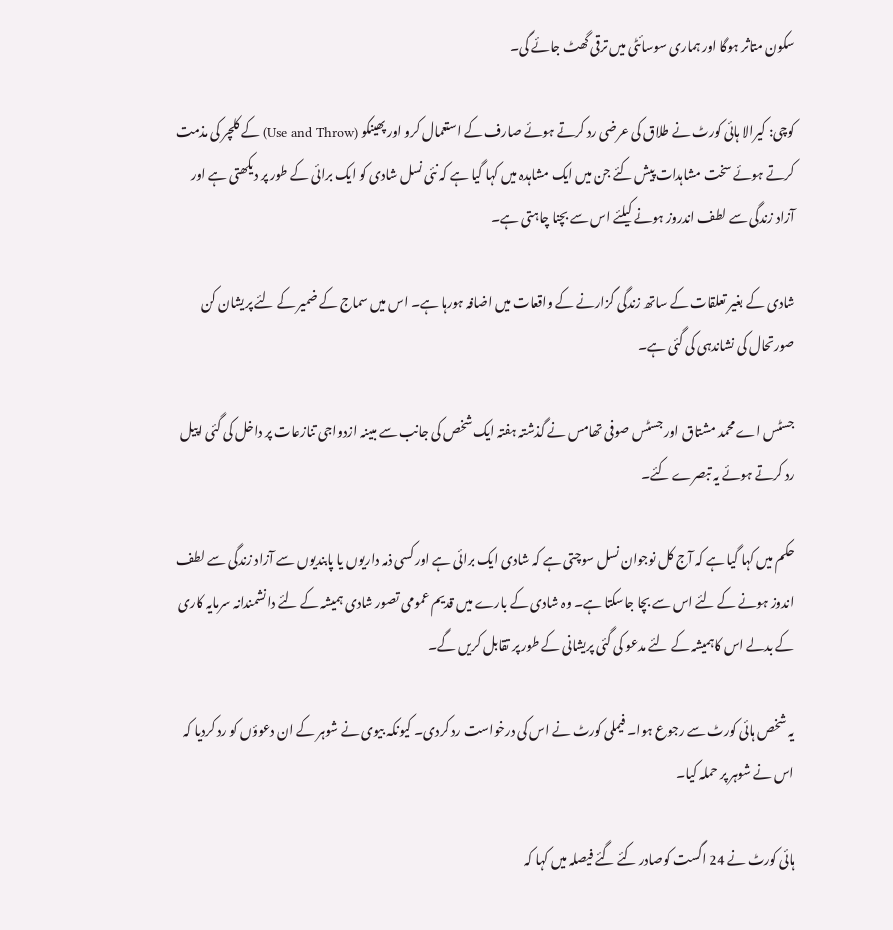سکون متاثر ہوگا اور ہماری سوسائٹی میں ترقی گھٹ جائے گی۔

کوچی: کیرالا ہائی کورٹ نے طلاق کی عرضی رد کرتے ہوئے صارف کے استعمال کرو اور پھینکو (Use and Throw) کے کلچر کی مذمت کرتے ہوئے سخت مشاہدات پیش کئے جن میں ایک مشاہدہ میں کہا گیا ہے کہ نئی نسل شادی کو ایک برائی کے طور پر دیکھتی ہے اور آزاد زندگی سے لطف اندروز ہونے کیلئے اس سے بچنا چاہتی ہے۔

شادی کے بغیر تعلقات کے ساتھ زندگی گزارنے کے واقعات میں اضافہ ہورہا ہے۔ اس میں سماج کے ضمیر کے لئے پریشان کن صورتحال کی نشاندہی کی گئی ہے۔

جسٹس اے محمد مشتاق اور جسٹس صوفی تھامس نے گذشتہ ہفتہ ایک شخص کی جانب سے مبینہ ازدواجی تنازعات پر داخل کی گئی اپیل رد کرتے ہوئے یہ تبصرے کئے۔

حکم میں کہا گیا ہے کہ آج کل نوجوان نسل سوچتی ہے کہ شادی ایک برائی ہے اور کسی ذمہ داریوں یا پابندیوں سے آزاد زندگی سے لطف اندوز ہونے کے لئے اس سے بچا جاسکتا ہے۔ وہ شادی کے بارے میں قدیم عمومی تصور شادی ہمیشہ کے لئے دانشمندانہ سرمایہ کاری کے بدلے اس کاہمیشہ کے لئے مدعو کی گئی پریشانی کے طور پر تقابل کریں گے۔

یہ شخص ہائی کورٹ سے رجوع ہوا۔ فیملی کورٹ نے اس کی درخواست رد کردی۔ کیونکہ بیوی نے شوہر کے ان دعوؤں کو رد کردیا کہ اس نے شوہر پر حملہ کیا۔

ہائی کورٹ نے 24 اگست کوصادر کئے گئے فیصلہ میں کہا کہ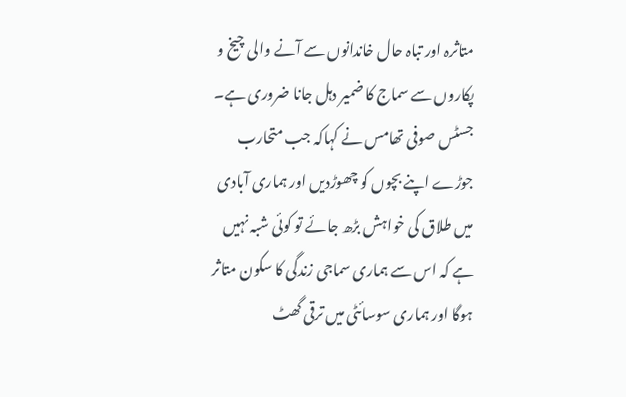متاثرہ اور تباہ حال خاندانوں سے آنے والی چیخ و پکاروں سے سماج کا ضمیر دہل جانا ضروری ہے۔ جسٹس صوفی تھامس نے کہاکہ جب متحارب جوڑے اپنے بچوں کو چھوڑدیں اور ہماری آبادی میں طلاق کی خواہش بڑھ جائے تو کوئی شبہ نہیں ہے کہ اس سے ہماری سماجی زندگی کا سکون متاثر ہوگا اور ہماری سوسائٹی میں ترقی گھٹ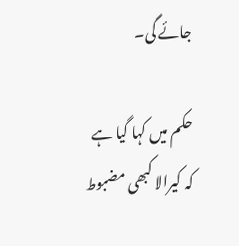جائے گی۔

حکم میں کہا گیا ہے کہ کیرالا کبھی مضبوط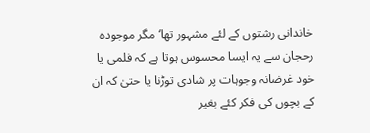خاندانی رشتوں کے لئے مشہور تھا‘ مگر موجودہ رحجان سے یہ ایسا محسوس ہوتا ہے کہ فلمی یا خود غرضانہ وجوہات پر شادی توڑنا یا حتیٰ کہ ان کے بچوں کی فکر کئے بغیر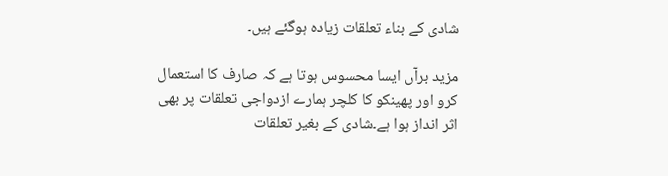شادی کے بناء تعلقات زیادہ ہوگئے ہیں۔

مزید برآں ایسا محسوس ہوتا ہے کہ صارف کا استعمال کرو اور پھینکو کا کلچر ہمارے ازدواجی تعلقات پر بھی اثر انداز ہوا ہے۔شادی کے بغیر تعلقات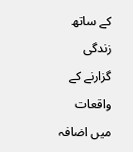کے ساتھ زندگی گزارنے کے واقعات میں اضافہ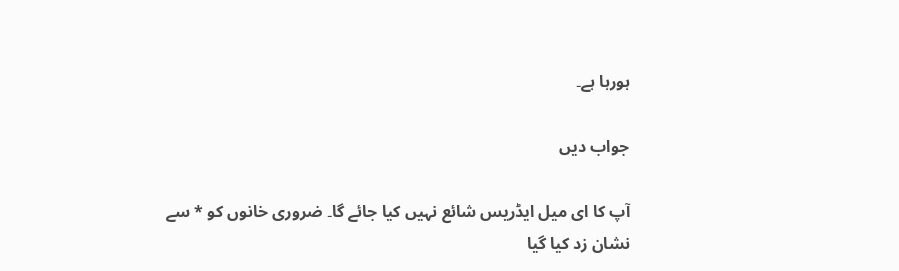ہورہا ہے۔

جواب دیں

آپ کا ای میل ایڈریس شائع نہیں کیا جائے گا۔ ضروری خانوں کو * سے نشان زد کیا گیا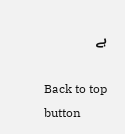ہے

Back to top button